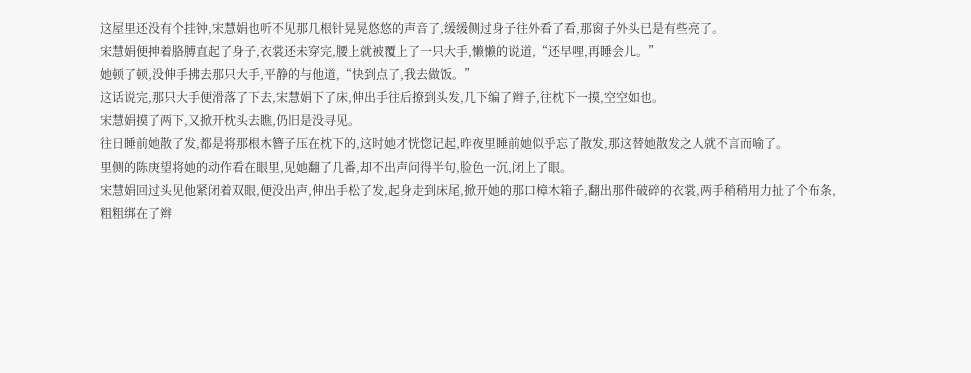这屋里还没有个挂钟,宋慧娟也听不见那几根针晃晃悠悠的声音了,缓缓侧过身子往外看了看,那窗子外头已是有些亮了。
宋慧娟便抻着胳膊直起了身子,衣裳还未穿完,腰上就被覆上了一只大手,懒懒的说道,“还早哩,再睡会儿。”
她顿了顿,没伸手拂去那只大手,平静的与他道,“快到点了,我去做饭。”
这话说完,那只大手便滑落了下去,宋慧娟下了床,伸出手往后撩到头发,几下编了辫子,往枕下一摸,空空如也。
宋慧娟摸了两下,又掀开枕头去瞧,仍旧是没寻见。
往日睡前她散了发,都是将那根木簪子压在枕下的,这时她才恍惚记起,昨夜里睡前她似乎忘了散发,那这替她散发之人就不言而喻了。
里侧的陈庚望将她的动作看在眼里,见她翻了几番,却不出声问得半句,脸色一沉,闭上了眼。
宋慧娟回过头见他紧闭着双眼,便没出声,伸出手松了发,起身走到床尾,掀开她的那口樟木箱子,翻出那件破碎的衣裳,两手稍稍用力扯了个布条,粗粗绑在了辫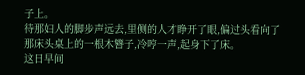子上。
待那妇人的脚步声远去,里侧的人才睁开了眼,偏过头看向了那床头桌上的一根木簪子,冷哼一声,起身下了床。
这日早间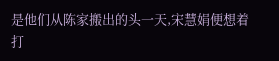是他们从陈家搬出的头一天,宋慧娟便想着打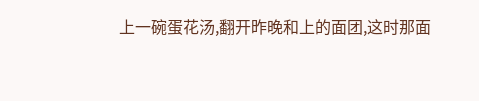上一碗蛋花汤,翻开昨晚和上的面团,这时那面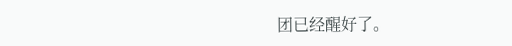团已经醒好了。